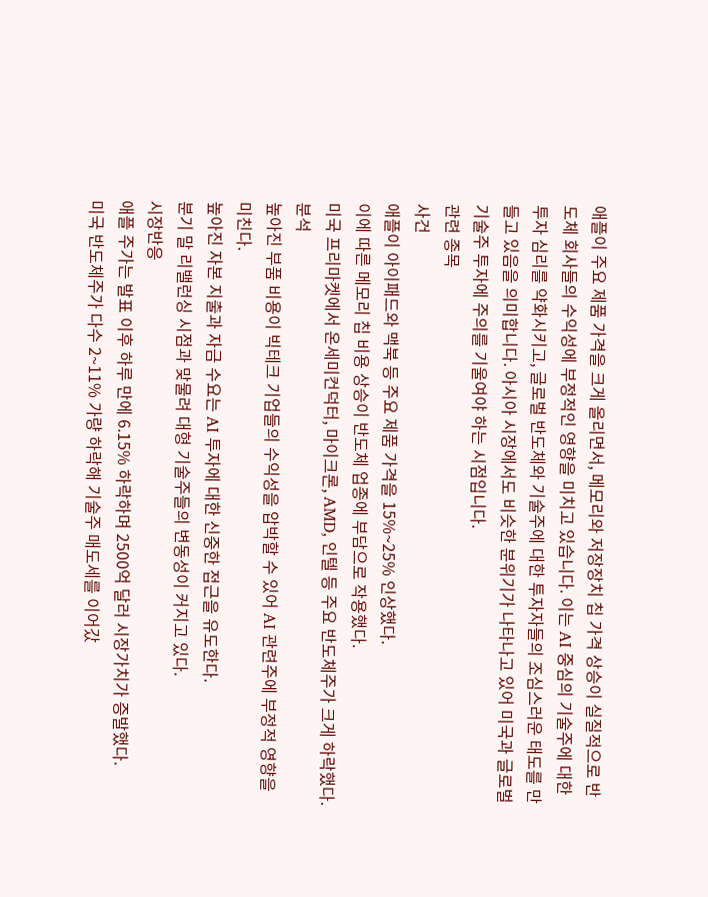애플이 주요 제품 가격을 크게 올리면서, 메모리와 저장장치 칩 가격 상승이 실질적으로 반도체 회사들의 수익성에 부정적인 영향을 미치고 있습니다. 이는 AI 중심의 기술주에 대한 투자 심리를 약화시키고, 글로벌 반도체와 기술주에 대한 투자자들의 조심스러운 태도를 만들고 있음을 의미합니다. 아시아 시장에서도 비슷한 분위기가 나타나고 있어 미국과 글로벌 기술주 투자에 주의를 기울여야 하는 시점입니다.
관련 종목
사건
애플이 아이패드와 맥북 등 주요 제품 가격을 15%~25% 인상했다.
이에 따른 메모리 칩 비용 상승이 반도체 업종에 부담으로 작용했다.
미국 프리마켓에서 온세미컨덕터, 마이크론, AMD, 인텔 등 주요 반도체주가 크게 하락했다.
분석
높아진 부품 비용이 빅테크 기업들의 수익성을 압박할 수 있어 AI 관련주에 부정적 영향을 미친다.
높아진 자본 지출과 자금 수요는 AI 투자에 대한 신중한 접근을 유도한다.
분기 말 리밸런싱 시점과 맞물려 대형 기술주들의 변동성이 커지고 있다.
시장반응
애플 주가는 발표 이후 하루 만에 6.15% 하락하며 2500억 달러 시장가치가 증발했다.
미국 반도체주가 다수 2~11% 가량 하락해 기술주 매도세를 이어갔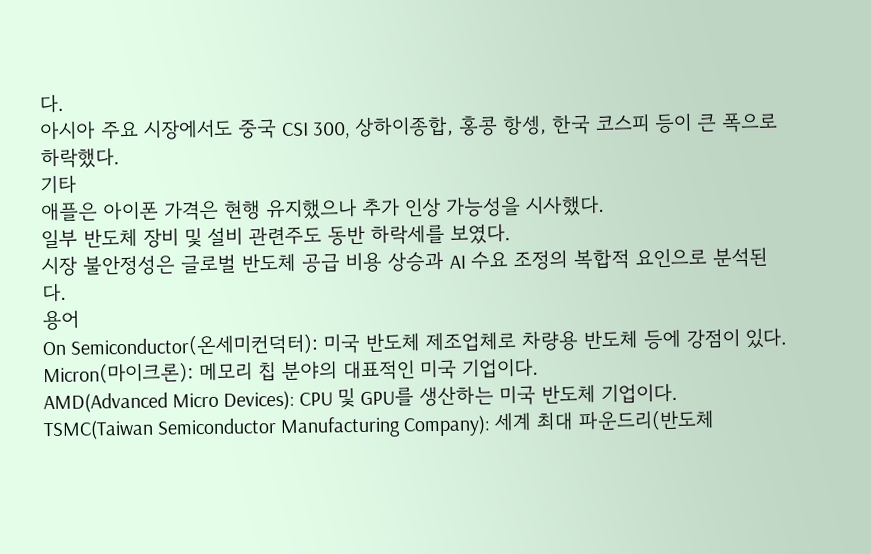다.
아시아 주요 시장에서도 중국 CSI 300, 상하이종합, 홍콩 항셍, 한국 코스피 등이 큰 폭으로 하락했다.
기타
애플은 아이폰 가격은 현행 유지했으나 추가 인상 가능성을 시사했다.
일부 반도체 장비 및 설비 관련주도 동반 하락세를 보였다.
시장 불안정성은 글로벌 반도체 공급 비용 상승과 AI 수요 조정의 복합적 요인으로 분석된다.
용어
On Semiconductor(온세미컨덕터): 미국 반도체 제조업체로 차량용 반도체 등에 강점이 있다.
Micron(마이크론): 메모리 칩 분야의 대표적인 미국 기업이다.
AMD(Advanced Micro Devices): CPU 및 GPU를 생산하는 미국 반도체 기업이다.
TSMC(Taiwan Semiconductor Manufacturing Company): 세계 최대 파운드리(반도체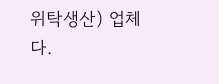위탁생산) 업체다.